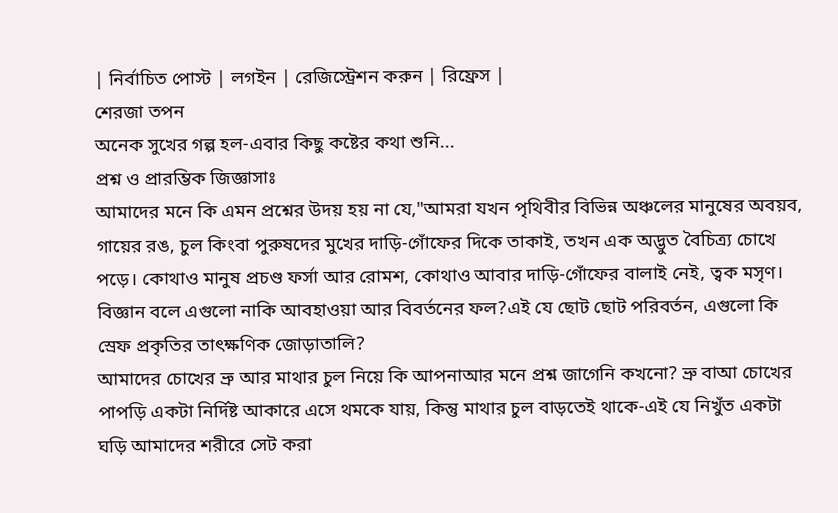| নির্বাচিত পোস্ট | লগইন | রেজিস্ট্রেশন করুন | রিফ্রেস |
শেরজা তপন
অনেক সুখের গল্প হল-এবার কিছু কষ্টের কথা শুনি...
প্রশ্ন ও প্রারম্ভিক জিজ্ঞাসাঃ
আমাদের মনে কি এমন প্রশ্নের উদয় হয় না যে,"আমরা যখন পৃথিবীর বিভিন্ন অঞ্চলের মানুষের অবয়ব, গায়ের রঙ, চুল কিংবা পুরুষদের মুখের দাড়ি-গোঁফের দিকে তাকাই, তখন এক অদ্ভুত বৈচিত্র্য চোখে পড়ে। কোথাও মানুষ প্রচণ্ড ফর্সা আর রোমশ, কোথাও আবার দাড়ি-গোঁফের বালাই নেই, ত্বক মসৃণ। বিজ্ঞান বলে এগুলো নাকি আবহাওয়া আর বিবর্তনের ফল?এই যে ছোট ছোট পরিবর্তন, এগুলো কি স্রেফ প্রকৃতির তাৎক্ষণিক জোড়াতালি?
আমাদের চোখের ভ্রু আর মাথার চুল নিয়ে কি আপনাআর মনে প্রশ্ন জাগেনি কখনো? ভ্রু বাআ চোখের পাপড়ি একটা নির্দিষ্ট আকারে এসে থমকে যায়, কিন্তু মাথার চুল বাড়তেই থাকে-এই যে নিখুঁত একটা ঘড়ি আমাদের শরীরে সেট করা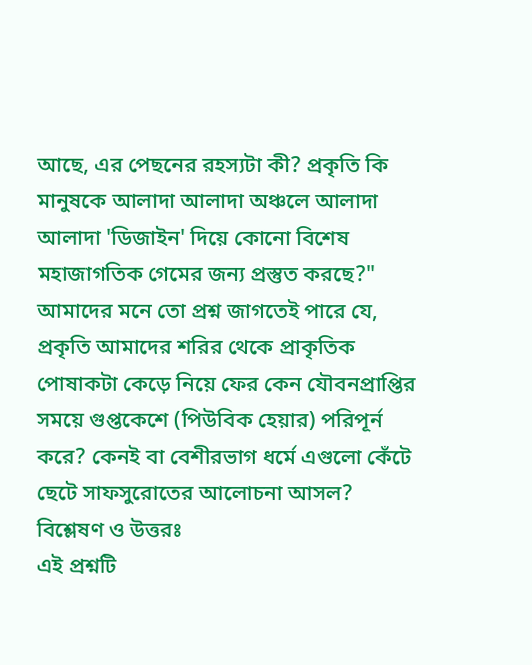আছে, এর পেছনের রহস্যটা কী? প্রকৃতি কি মানুষকে আলাদা আলাদা অঞ্চলে আলাদা আলাদা 'ডিজাইন' দিয়ে কোনো বিশেষ মহাজাগতিক গেমের জন্য প্রস্তুত করছে?"
আমাদের মনে তো প্রশ্ন জাগতেই পারে যে, প্রকৃতি আমাদের শরির থেকে প্রাকৃতিক পোষাকটা কেড়ে নিয়ে ফের কেন যৌবনপ্রাপ্তির সময়ে গুপ্তকেশে (পিউবিক হেয়ার) পরিপূর্ন করে? কেনই বা বেশীরভাগ ধর্মে এগুলো কেঁটে ছেটে সাফসুরোতের আলোচনা আসল?
বিশ্লেষণ ও উত্তরঃ
এই প্রশ্নটি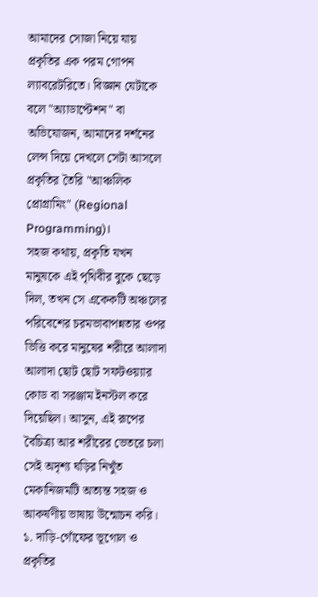আমাদের সোজা নিয়ে যায় প্রকৃতির এক পরম গোপন ল্যাবরেটরিতে। বিজ্ঞান যেটাকে বলে "অ্যাডাপ্টেশন" বা অভিযোজন, আমাদের দর্শনের লেন্স দিয়ে দেখলে সেটা আসলে প্রকৃতির তৈরি "আঞ্চলিক প্রোগ্রামিং" (Regional Programming)।
সহজ কথায়, প্রকৃতি যখন মানুষকে এই পৃথিবীর বুকে ছেড়ে দিল, তখন সে একেকটি অঞ্চলের পরিবেশের চরমভাবাপন্নতার ওপর ভিত্তি করে মানুষের শরীরে আলাদা আলাদা ছোট ছোট সফটওয়্যার কোড বা সরঞ্জাম ইনস্টল করে দিয়েছিল। আসুন, এই রূপের বৈচিত্র্য আর শরীরের ভেতরে চলা সেই অদৃশ্য ঘড়ির নিখুঁত মেকানিজমটি অত্যন্ত সহজ ও আকর্ষণীয় ভাষায় উন্মোচন করি।
১. দাড়ি-গোঁফের ভূগোল ও প্রকৃতির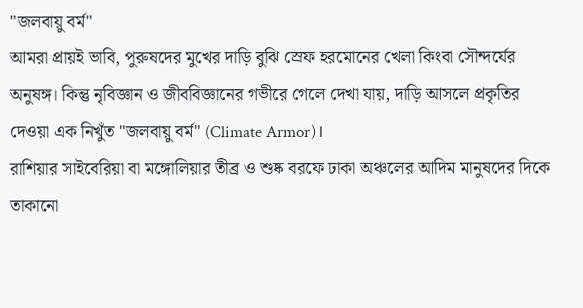"জলবায়ু বর্ম"
আমরা প্রায়ই ভাবি, পুরুষদের মুখের দাড়ি বুঝি স্রেফ হরমোনের খেলা কিংবা সৌন্দর্যের অনুষঙ্গ। কিন্তু নৃবিজ্ঞান ও জীববিজ্ঞানের গভীরে গেলে দেখা যায়, দাড়ি আসলে প্রকৃতির দেওয়া এক নিখুঁত "জলবায়ু বর্ম" (Climate Armor)।
রাশিয়ার সাইবেরিয়া বা মঙ্গোলিয়ার তীব্র ও শুষ্ক বরফে ঢাকা অঞ্চলের আদিম মানুষদের দিকে তাকানো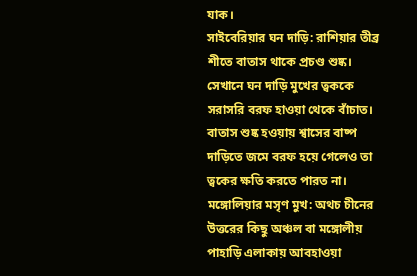যাক।
সাইবেরিয়ার ঘন দাড়ি: রাশিয়ার তীব্র শীতে বাতাস থাকে প্রচণ্ড শুষ্ক। সেখানে ঘন দাড়ি মুখের ত্বককে সরাসরি বরফ হাওয়া থেকে বাঁচাত। বাতাস শুষ্ক হওয়ায় শ্বাসের বাষ্প দাড়িতে জমে বরফ হয়ে গেলেও তা ত্বকের ক্ষতি করতে পারত না।
মঙ্গোলিয়ার মসৃণ মুখ: অথচ চীনের উত্তরের কিছু অঞ্চল বা মঙ্গোলীয় পাহাড়ি এলাকায় আবহাওয়া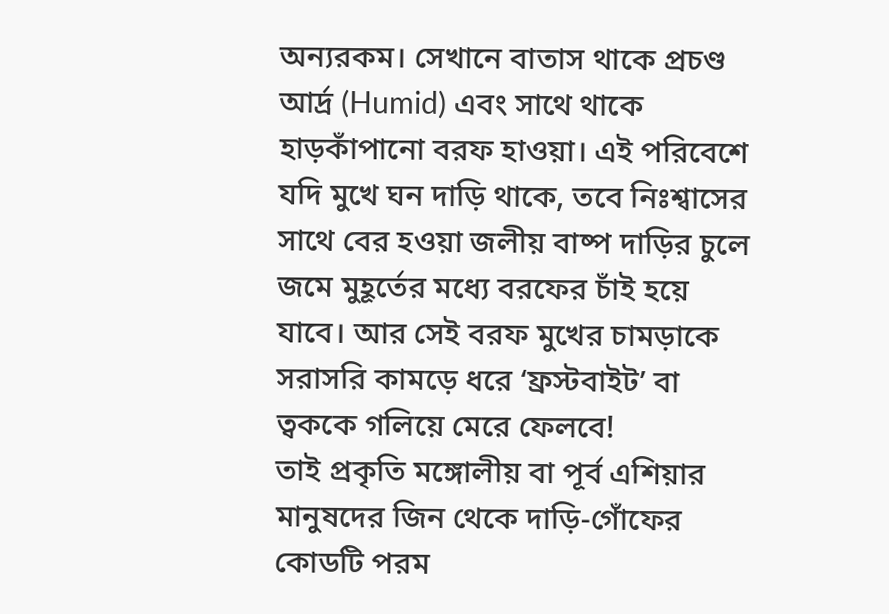অন্যরকম। সেখানে বাতাস থাকে প্রচণ্ড আর্দ্র (Humid) এবং সাথে থাকে হাড়কাঁপানো বরফ হাওয়া। এই পরিবেশে যদি মুখে ঘন দাড়ি থাকে, তবে নিঃশ্বাসের সাথে বের হওয়া জলীয় বাষ্প দাড়ির চুলে জমে মুহূর্তের মধ্যে বরফের চাঁই হয়ে যাবে। আর সেই বরফ মুখের চামড়াকে সরাসরি কামড়ে ধরে ‘ফ্রস্টবাইট’ বা ত্বককে গলিয়ে মেরে ফেলবে!
তাই প্রকৃতি মঙ্গোলীয় বা পূর্ব এশিয়ার মানুষদের জিন থেকে দাড়ি-গোঁফের কোডটি পরম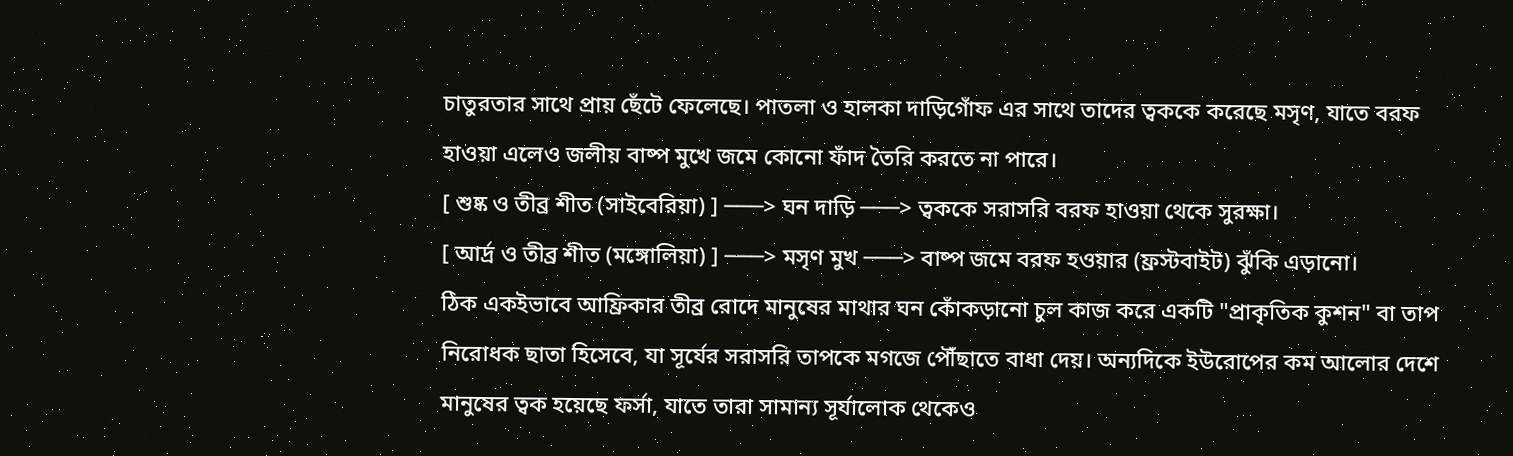চাতুরতার সাথে প্রায় ছেঁটে ফেলেছে। পাতলা ও হালকা দাড়িগোঁফ এর সাথে তাদের ত্বককে করেছে মসৃণ, যাতে বরফ হাওয়া এলেও জলীয় বাষ্প মুখে জমে কোনো ফাঁদ তৈরি করতে না পারে।
[ শুষ্ক ও তীব্র শীত (সাইবেরিয়া) ] ───> ঘন দাড়ি ───> ত্বককে সরাসরি বরফ হাওয়া থেকে সুরক্ষা।
[ আর্দ্র ও তীব্র শীত (মঙ্গোলিয়া) ] ───> মসৃণ মুখ ───> বাষ্প জমে বরফ হওয়ার (ফ্রস্টবাইট) ঝুঁকি এড়ানো।
ঠিক একইভাবে আফ্রিকার তীব্র রোদে মানুষের মাথার ঘন কোঁকড়ানো চুল কাজ করে একটি "প্রাকৃতিক কুশন" বা তাপ নিরোধক ছাতা হিসেবে, যা সূর্যের সরাসরি তাপকে মগজে পৌঁছাতে বাধা দেয়। অন্যদিকে ইউরোপের কম আলোর দেশে মানুষের ত্বক হয়েছে ফর্সা, যাতে তারা সামান্য সূর্যালোক থেকেও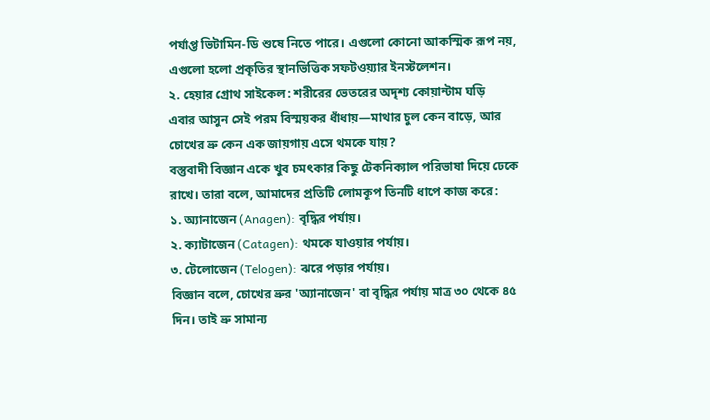পর্যাপ্ত ভিটামিন-ডি শুষে নিতে পারে। এগুলো কোনো আকস্মিক রূপ নয়, এগুলো হলো প্রকৃতির স্থানভিত্তিক সফটওয়্যার ইনস্টলেশন।
২. হেয়ার গ্রোথ সাইকেল: শরীরের ভেতরের অদৃশ্য কোয়ান্টাম ঘড়ি
এবার আসুন সেই পরম বিস্ময়কর ধাঁধায়—মাথার চুল কেন বাড়ে, আর চোখের ভ্রু কেন এক জায়গায় এসে থমকে যায়?
বস্তুবাদী বিজ্ঞান একে খুব চমৎকার কিছু টেকনিক্যাল পরিভাষা দিয়ে ঢেকে রাখে। তারা বলে, আমাদের প্রতিটি লোমকূপ তিনটি ধাপে কাজ করে:
১. অ্যানাজেন (Anagen): বৃদ্ধির পর্যায়।
২. ক্যাটাজেন (Catagen): থমকে যাওয়ার পর্যায়।
৩. টেলোজেন (Telogen): ঝরে পড়ার পর্যায়।
বিজ্ঞান বলে, চোখের ভ্রুর 'অ্যানাজেন' বা বৃদ্ধির পর্যায় মাত্র ৩০ থেকে ৪৫ দিন। তাই ভ্রু সামান্য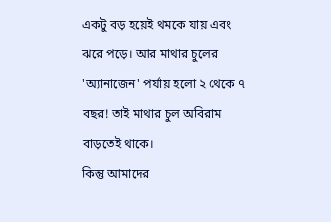একটু বড় হয়েই থমকে যায় এবং ঝরে পড়ে। আর মাথার চুলের 'অ্যানাজেন' পর্যায় হলো ২ থেকে ৭ বছর! তাই মাথার চুল অবিরাম বাড়তেই থাকে।
কিন্তু আমাদের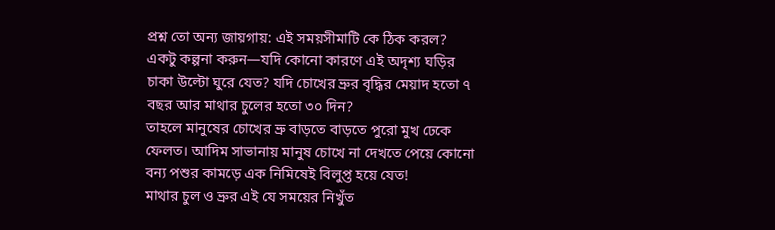প্রশ্ন তো অন্য জায়গায়: এই সময়সীমাটি কে ঠিক করল?
একটু কল্পনা করুন—যদি কোনো কারণে এই অদৃশ্য ঘড়ির চাকা উল্টো ঘুরে যেত? যদি চোখের ভ্রুর বৃদ্ধির মেয়াদ হতো ৭ বছর আর মাথার চুলের হতো ৩০ দিন?
তাহলে মানুষের চোখের ভ্রু বাড়তে বাড়তে পুরো মুখ ঢেকে ফেলত। আদিম সাভানায় মানুষ চোখে না দেখতে পেয়ে কোনো বন্য পশুর কামড়ে এক নিমিষেই বিলুপ্ত হয়ে যেত!
মাথার চুল ও ভ্রুর এই যে সময়ের নিখুঁত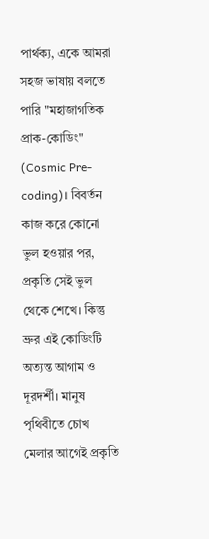পার্থক্য, একে আমরা সহজ ভাষায় বলতে পারি "মহাজাগতিক প্রাক-কোডিং" (Cosmic Pre-coding)। বিবর্তন কাজ করে কোনো ভুল হওয়ার পর, প্রকৃতি সেই ভুল থেকে শেখে। কিন্তু ভ্রুর এই কোডিংটি অত্যন্ত আগাম ও দূরদর্শী। মানুষ পৃথিবীতে চোখ মেলার আগেই প্রকৃতি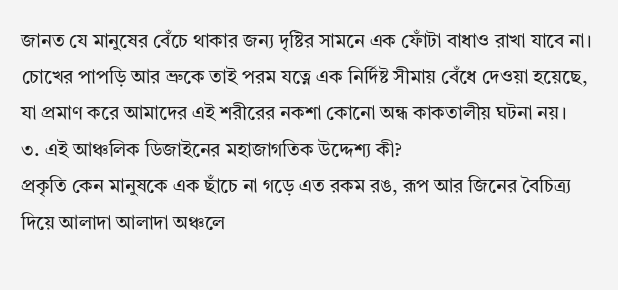জানত যে মানুষের বেঁচে থাকার জন্য দৃষ্টির সামনে এক ফোঁটা বাধাও রাখা যাবে না। চোখের পাপড়ি আর ভ্রুকে তাই পরম যত্নে এক নির্দিষ্ট সীমায় বেঁধে দেওয়া হয়েছে, যা প্রমাণ করে আমাদের এই শরীরের নকশা কোনো অন্ধ কাকতালীয় ঘটনা নয়।
৩. এই আঞ্চলিক ডিজাইনের মহাজাগতিক উদ্দেশ্য কী?
প্রকৃতি কেন মানুষকে এক ছাঁচে না গড়ে এত রকম রঙ, রূপ আর জিনের বৈচিত্র্য দিয়ে আলাদা আলাদা অঞ্চলে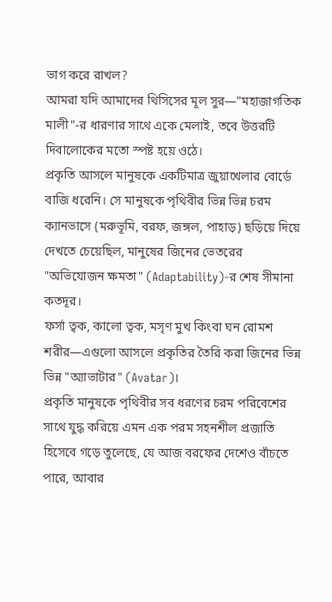ভাগ করে রাখল?
আমরা যদি আমাদের থিসিসের মূল সুর—"মহাজাগতিক মালী"-র ধারণার সাথে একে মেলাই, তবে উত্তরটি দিবালোকের মতো স্পষ্ট হয়ে ওঠে।
প্রকৃতি আসলে মানুষকে একটিমাত্র জুয়াখেলার বোর্ডে বাজি ধরেনি। সে মানুষকে পৃথিবীর ভিন্ন ভিন্ন চরম ক্যানভাসে (মরুভূমি, বরফ, জঙ্গল, পাহাড়) ছড়িয়ে দিয়ে দেখতে চেয়েছিল, মানুষের জিনের ভেতরের "অভিযোজন ক্ষমতা" (Adaptability)-র শেষ সীমানা কতদূর।
ফর্সা ত্বক, কালো ত্বক, মসৃণ মুখ কিংবা ঘন রোমশ শরীর—এগুলো আসলে প্রকৃতির তৈরি করা জিনের ভিন্ন ভিন্ন "অ্যাভাটার" (Avatar)।
প্রকৃতি মানুষকে পৃথিবীর সব ধরণের চরম পরিবেশের সাথে যুদ্ধ করিয়ে এমন এক পরম সহনশীল প্রজাতি হিসেবে গড়ে তুলেছে, যে আজ বরফের দেশেও বাঁচতে পারে, আবার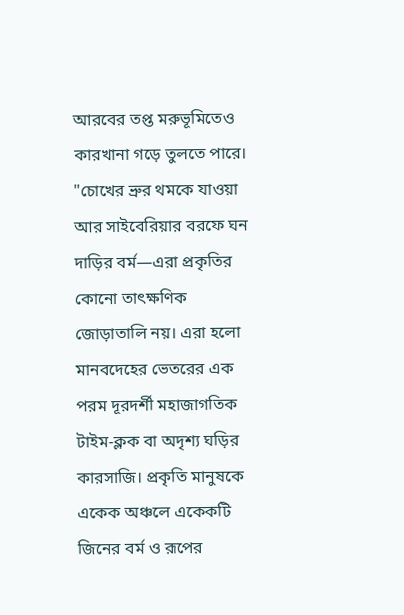আরবের তপ্ত মরুভূমিতেও কারখানা গড়ে তুলতে পারে।
"চোখের ভ্রুর থমকে যাওয়া আর সাইবেরিয়ার বরফে ঘন দাড়ির বর্ম—এরা প্রকৃতির কোনো তাৎক্ষণিক জোড়াতালি নয়। এরা হলো মানবদেহের ভেতরের এক পরম দূরদর্শী মহাজাগতিক টাইম-ক্লক বা অদৃশ্য ঘড়ির কারসাজি। প্রকৃতি মানুষকে একেক অঞ্চলে একেকটি জিনের বর্ম ও রূপের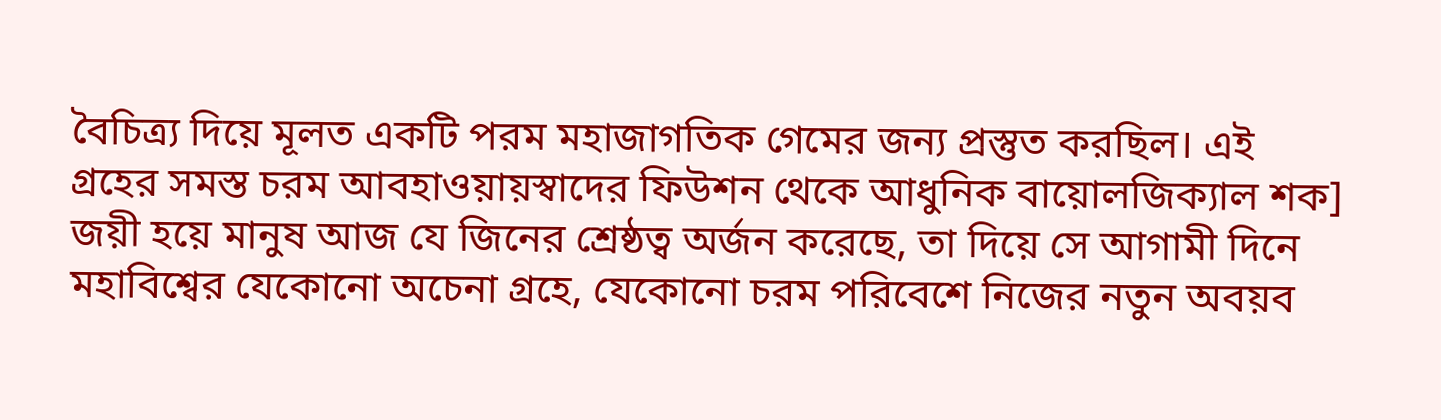বৈচিত্র্য দিয়ে মূলত একটি পরম মহাজাগতিক গেমের জন্য প্রস্তুত করছিল। এই গ্রহের সমস্ত চরম আবহাওয়ায়স্বাদের ফিউশন থেকে আধুনিক বায়োলজিক্যাল শক] জয়ী হয়ে মানুষ আজ যে জিনের শ্রেষ্ঠত্ব অর্জন করেছে, তা দিয়ে সে আগামী দিনে মহাবিশ্বের যেকোনো অচেনা গ্রহে, যেকোনো চরম পরিবেশে নিজের নতুন অবয়ব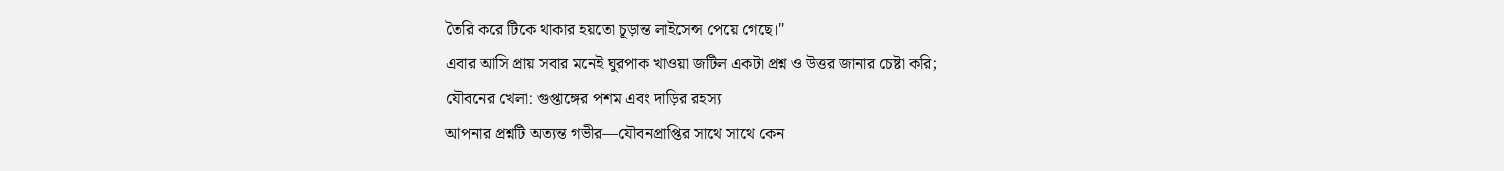তৈরি করে টিকে থাকার হয়তো চূড়ান্ত লাইসেন্স পেয়ে গেছে।"
এবার আসি প্রায় সবার মনেই ঘুরপাক খাওয়া জটিল একটা প্রশ্ন ও উত্তর জানার চেষ্টা করি;
যৌবনের খেলা: গুপ্তাঙ্গের পশম এবং দাড়ির রহস্য
আপনার প্রশ্নটি অত্যন্ত গভীর—যৌবনপ্রাপ্তির সাথে সাথে কেন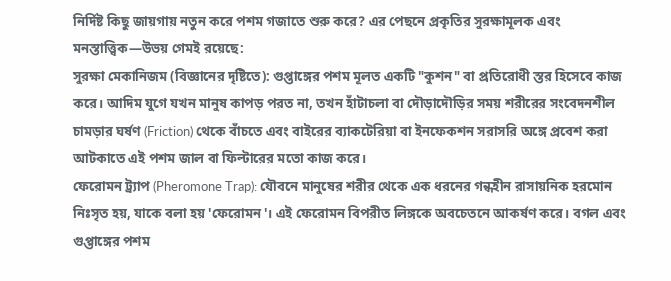নির্দিষ্ট কিছু জায়গায় নতুন করে পশম গজাতে শুরু করে? এর পেছনে প্রকৃতির সুরক্ষামূলক এবং মনস্তাত্ত্বিক—উভয় গেমই রয়েছে:
সুরক্ষা মেকানিজম (বিজ্ঞানের দৃষ্টিতে): গুপ্তাঙ্গের পশম মূলত একটি "কুশন" বা প্রতিরোধী স্তর হিসেবে কাজ করে। আদিম যুগে যখন মানুষ কাপড় পরত না, তখন হাঁটাচলা বা দৌড়াদৌড়ির সময় শরীরের সংবেদনশীল চামড়ার ঘর্ষণ (Friction) থেকে বাঁচতে এবং বাইরের ব্যাকটেরিয়া বা ইনফেকশন সরাসরি অঙ্গে প্রবেশ করা আটকাতে এই পশম জাল বা ফিল্টারের মতো কাজ করে।
ফেরোমন ট্র্যাপ (Pheromone Trap): যৌবনে মানুষের শরীর থেকে এক ধরনের গন্ধহীন রাসায়নিক হরমোন নিঃসৃত হয়, যাকে বলা হয় 'ফেরোমন'। এই ফেরোমন বিপরীত লিঙ্গকে অবচেতনে আকর্ষণ করে। বগল এবং গুপ্তাঙ্গের পশম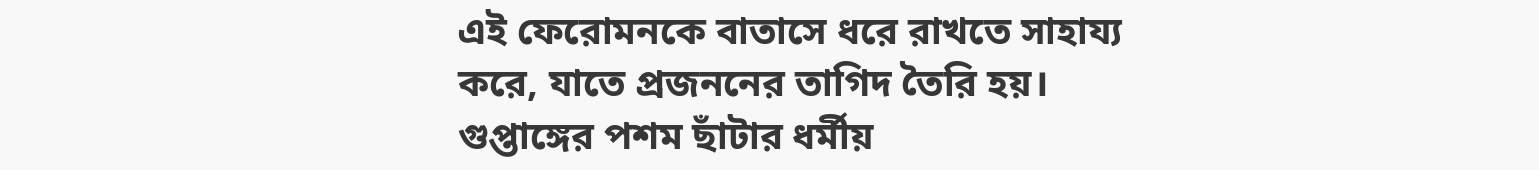এই ফেরোমনকে বাতাসে ধরে রাখতে সাহায্য করে, যাতে প্রজননের তাগিদ তৈরি হয়।
গুপ্তাঙ্গের পশম ছাঁটার ধর্মীয়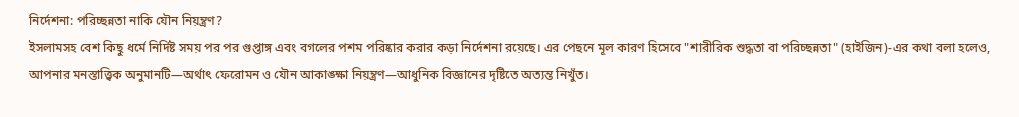নির্দেশনা: পরিচ্ছন্নতা নাকি যৌন নিয়ন্ত্রণ?
ইসলামসহ বেশ কিছু ধর্মে নির্দিষ্ট সময় পর পর গুপ্তাঙ্গ এবং বগলের পশম পরিষ্কার করার কড়া নির্দেশনা রয়েছে। এর পেছনে মূল কারণ হিসেবে "শারীরিক শুদ্ধতা বা পরিচ্ছন্নতা" (হাইজিন)-এর কথা বলা হলেও, আপনার মনস্তাত্ত্বিক অনুমানটি—অর্থাৎ ফেরোমন ও যৌন আকাঙ্ক্ষা নিয়ন্ত্রণ—আধুনিক বিজ্ঞানের দৃষ্টিতে অত্যন্ত নিখুঁত।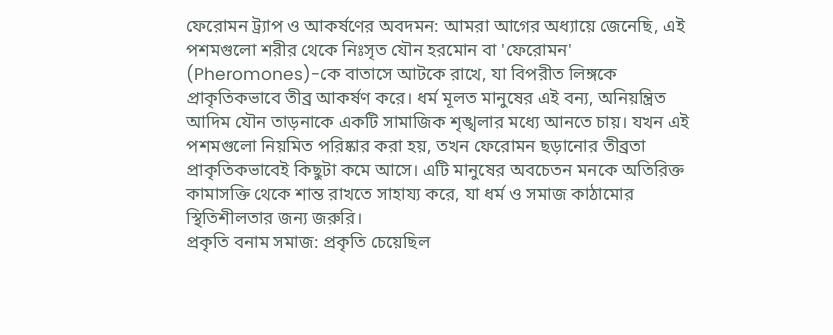ফেরোমন ট্র্যাপ ও আকর্ষণের অবদমন: আমরা আগের অধ্যায়ে জেনেছি, এই পশমগুলো শরীর থেকে নিঃসৃত যৌন হরমোন বা 'ফেরোমন' (Pheromones)-কে বাতাসে আটকে রাখে, যা বিপরীত লিঙ্গকে প্রাকৃতিকভাবে তীব্র আকর্ষণ করে। ধর্ম মূলত মানুষের এই বন্য, অনিয়ন্ত্রিত আদিম যৌন তাড়নাকে একটি সামাজিক শৃঙ্খলার মধ্যে আনতে চায়। যখন এই পশমগুলো নিয়মিত পরিষ্কার করা হয়, তখন ফেরোমন ছড়ানোর তীব্রতা প্রাকৃতিকভাবেই কিছুটা কমে আসে। এটি মানুষের অবচেতন মনকে অতিরিক্ত কামাসক্তি থেকে শান্ত রাখতে সাহায্য করে, যা ধর্ম ও সমাজ কাঠামোর স্থিতিশীলতার জন্য জরুরি।
প্রকৃতি বনাম সমাজ: প্রকৃতি চেয়েছিল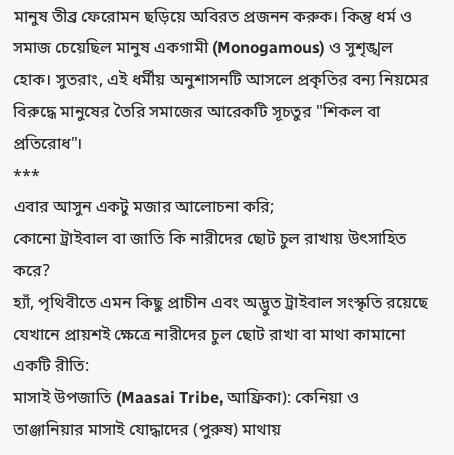মানুষ তীব্র ফেরোমন ছড়িয়ে অবিরত প্রজনন করুক। কিন্তু ধর্ম ও সমাজ চেয়েছিল মানুষ একগামী (Monogamous) ও সুশৃঙ্খল হোক। সুতরাং, এই ধর্মীয় অনুশাসনটি আসলে প্রকৃতির বন্য নিয়মের বিরুদ্ধে মানুষের তৈরি সমাজের আরেকটি সূচতুর "শিকল বা প্রতিরোধ"।
***
এবার আসুন একটু মজার আলোচনা করি;
কোনো ট্রাইবাল বা জাতি কি নারীদের ছোট চুল রাখায় উৎসাহিত করে?
হ্যাঁ, পৃথিবীতে এমন কিছু প্রাচীন এবং অদ্ভুত ট্রাইবাল সংস্কৃতি রয়েছে যেখানে প্রায়শই ক্ষেত্রে নারীদের চুল ছোট রাখা বা মাথা কামানো একটি রীতি:
মাসাই উপজাতি (Maasai Tribe, আফ্রিকা): কেনিয়া ও তাঞ্জানিয়ার মাসাই যোদ্ধাদের (পুরুষ) মাথায়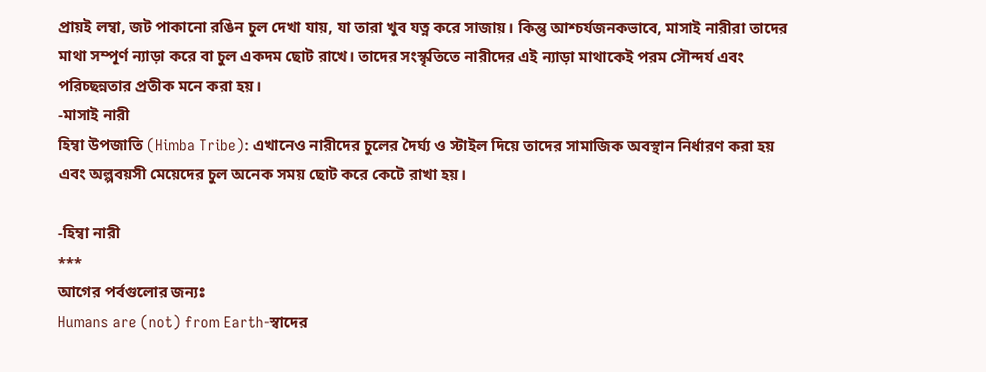প্রায়ই লম্বা, জট পাকানো রঙিন চুল দেখা যায়, যা তারা খুব যত্ন করে সাজায়। কিন্তু আশ্চর্যজনকভাবে, মাসাই নারীরা তাদের মাথা সম্পূর্ণ ন্যাড়া করে বা চুল একদম ছোট রাখে। তাদের সংস্কৃতিতে নারীদের এই ন্যাড়া মাথাকেই পরম সৌন্দর্য এবং পরিচ্ছন্নতার প্রতীক মনে করা হয়।
-মাসাই নারী
হিম্বা উপজাতি (Himba Tribe): এখানেও নারীদের চুলের দৈর্ঘ্য ও স্টাইল দিয়ে তাদের সামাজিক অবস্থান নির্ধারণ করা হয় এবং অল্পবয়সী মেয়েদের চুল অনেক সময় ছোট করে কেটে রাখা হয়।

-হিম্বা নারী
***
আগের পর্বগুলোর জন্যঃ
Humans are (not) from Earth-স্বাদের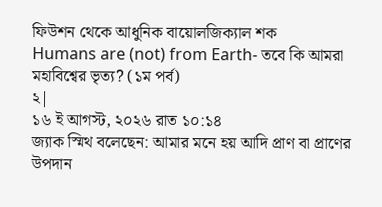ফিউশন থেকে আধুনিক বায়োলজিক্যাল শক
Humans are (not) from Earth- তবে কি আমরা মহাবিশ্বের ভৃত্য? (১ম পর্ব)
২|
১৬ ই আগস্ট, ২০২৬ রাত ১০:১৪
জ্যাক স্মিথ বলেছেন: আমার মনে হয় আদি প্রাণ বা প্রাণের উপদান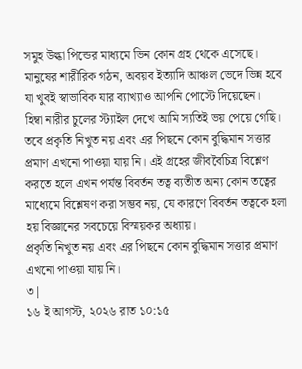সমুহ উল্কা পিন্ডের মাধ্যমে ভিন কোন গ্রহ থেকে এসেছে। মানুষের শারীরিক গঠন, অবয়ব ইত্যাদি আঞ্চল ভেদে ভিন্ন হবে যা খুবই স্বাভাবিক যার ব্যাখ্যাও আপনি পোস্টে দিয়েছেন।
হিম্বা নারীর চুলের স্ট্যাইল দেখে আমি স্যতিই ভয় পেয়ে গেছি।
তবে প্রকৃতি নিখুত নয় এবং এর পিছনে কোন বুদ্ধিমান সত্তার প্রমাণ এখনো পাওয়া যায় নি। এই গ্রহের জীববৈচিত্র বিশ্লেণ করতে হলে এখন পর্যন্ত বিবর্তন তত্ব ব্যতীত অন্য কোন তত্বের মাধ্যেমে বিশ্লেষণ করা সম্ভব নয়, যে কারণে বিবর্তন তত্বকে হলা হয় বিজ্ঞানের সবচেয়ে বিস্ময়কর অধ্যায়।
প্রকৃতি নিখুত নয় এবং এর পিছনে কোন বুদ্ধিমান সত্তার প্রমাণ এখনো পাওয়া যায় নি।
৩|
১৬ ই আগস্ট, ২০২৬ রাত ১০:১৫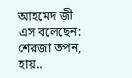আহমেদ জী এস বলেছেন: শেরজা তপন,
হায়..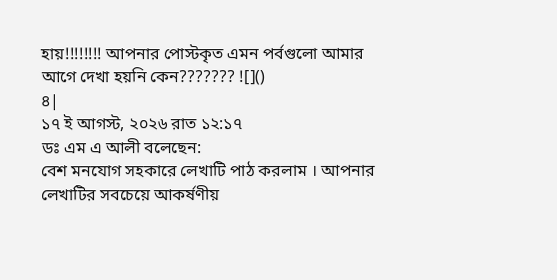হায়!!!!!!!! আপনার পোস্টকৃত এমন পর্বগুলো আমার আগে দেখা হয়নি কেন??????? ![]()
৪|
১৭ ই আগস্ট, ২০২৬ রাত ১২:১৭
ডঃ এম এ আলী বলেছেন:
বেশ মনযোগ সহকারে লেখাটি পাঠ করলাম । আপনার লেখাটির সবচেয়ে আকর্ষণীয়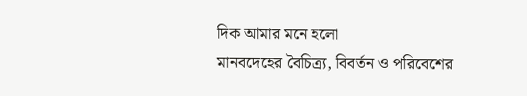দিক আমার মনে হলো
মানবদেহের বৈচিত্র্য, বিবর্তন ও পরিবেশের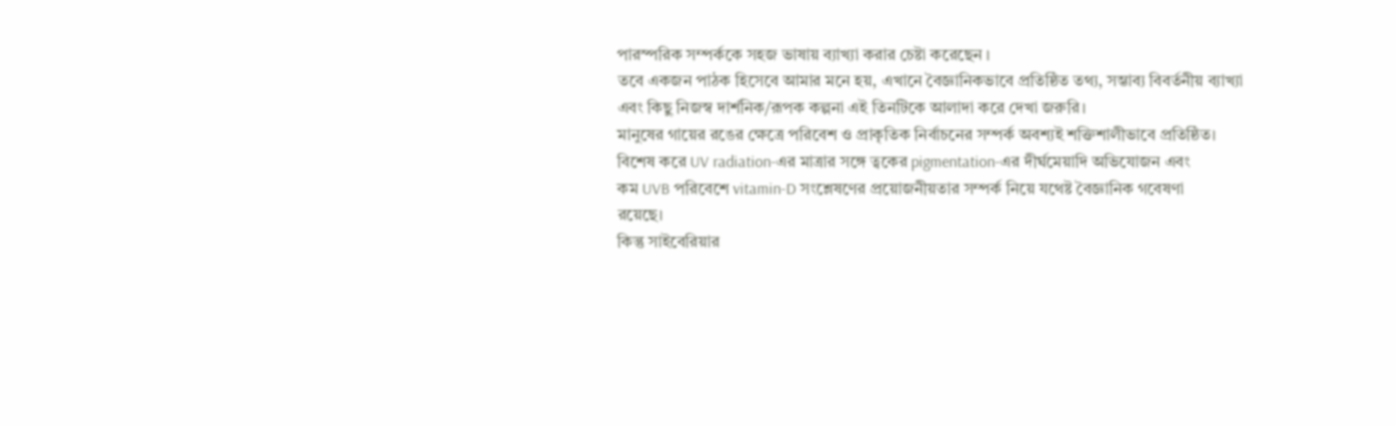পারস্পরিক সম্পর্ককে সহজ ভাষায় ব্যাখ্যা করার চেষ্টা করেছেন ।
তবে একজন পাঠক হিসেবে আমার মনে হয়, এখানে বৈজ্ঞানিকভাবে প্রতিষ্ঠিত তথ্য, সম্ভাব্য বিবর্তনীয় ব্যাখ্যা
এবং কিছু নিজস্ব দার্শনিক/রূপক কল্পনা এই তিনটিকে আলাদা করে দেখা জরুরি।
মানুষের গায়ের রঙের ক্ষেত্রে পরিবেশ ও প্রাকৃতিক নির্বাচনের সম্পর্ক অবশ্যই শক্তিশালীভাবে প্রতিষ্ঠিত।
বিশেষ করে UV radiation-এর মাত্রার সঙ্গে ত্বকের pigmentation-এর দীর্ঘমেয়াদি অভিযোজন এবং
কম UVB পরিবেশে vitamin-D সংশ্লেষণের প্রয়োজনীয়তার সম্পর্ক নিয়ে যথেষ্ট বৈজ্ঞানিক গবেষণা
রয়েছে।
কিন্তু সাইবেরিয়ার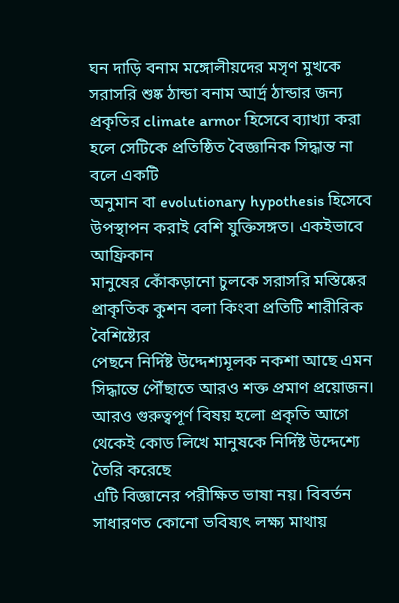ঘন দাড়ি বনাম মঙ্গোলীয়দের মসৃণ মুখকে সরাসরি শুষ্ক ঠান্ডা বনাম আর্দ্র ঠান্ডার জন্য
প্রকৃতির climate armor হিসেবে ব্যাখ্যা করা হলে সেটিকে প্রতিষ্ঠিত বৈজ্ঞানিক সিদ্ধান্ত না বলে একটি
অনুমান বা evolutionary hypothesis হিসেবে উপস্থাপন করাই বেশি যুক্তিসঙ্গত। একইভাবে আফ্রিকান
মানুষের কোঁকড়ানো চুলকে সরাসরি মস্তিষ্কের প্রাকৃতিক কুশন বলা কিংবা প্রতিটি শারীরিক বৈশিষ্ট্যের
পেছনে নির্দিষ্ট উদ্দেশ্যমূলক নকশা আছে এমন সিদ্ধান্তে পৌঁছাতে আরও শক্ত প্রমাণ প্রয়োজন।
আরও গুরুত্বপূর্ণ বিষয় হলো প্রকৃতি আগে থেকেই কোড লিখে মানুষকে নির্দিষ্ট উদ্দেশ্যে তৈরি করেছে
এটি বিজ্ঞানের পরীক্ষিত ভাষা নয়। বিবর্তন সাধারণত কোনো ভবিষ্যৎ লক্ষ্য মাথায়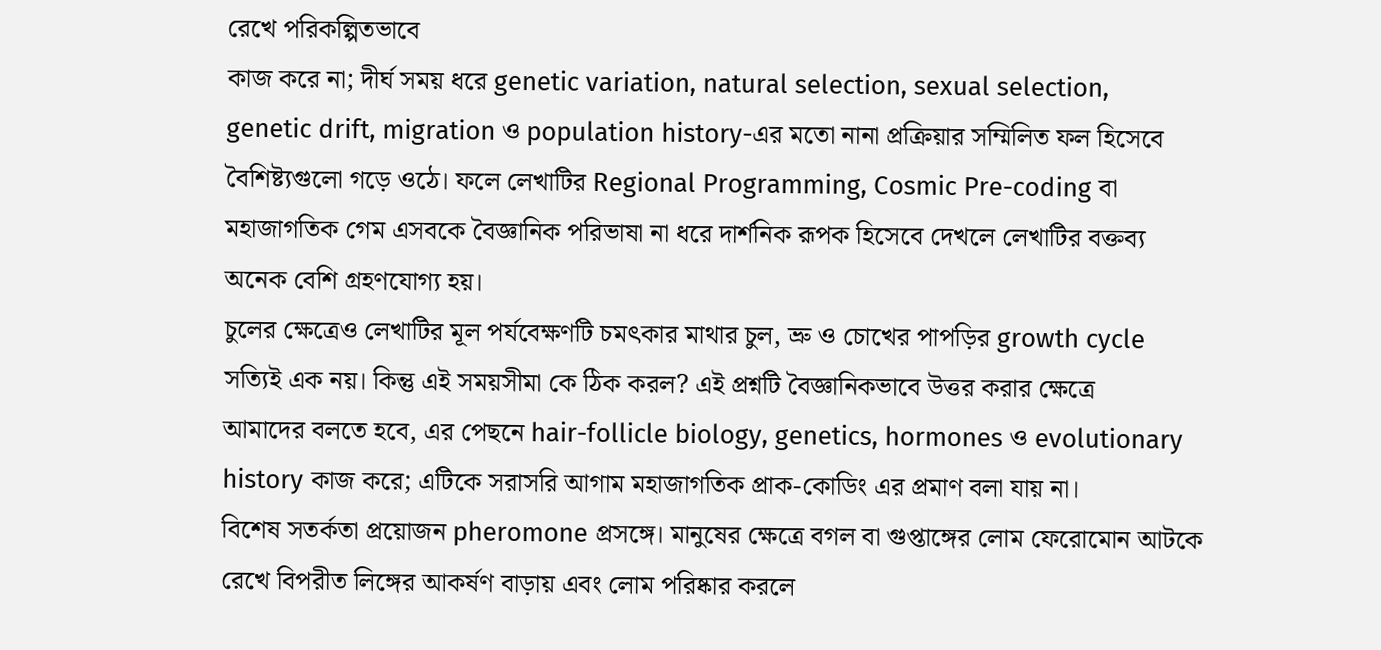রেখে পরিকল্পিতভাবে
কাজ করে না; দীর্ঘ সময় ধরে genetic variation, natural selection, sexual selection,
genetic drift, migration ও population history-এর মতো নানা প্রক্রিয়ার সম্মিলিত ফল হিসেবে
বৈশিষ্ট্যগুলো গড়ে ওঠে। ফলে লেখাটির Regional Programming, Cosmic Pre-coding বা
মহাজাগতিক গেম এসবকে বৈজ্ঞানিক পরিভাষা না ধরে দার্শনিক রূপক হিসেবে দেখলে লেখাটির বক্তব্য
অনেক বেশি গ্রহণযোগ্য হয়।
চুলের ক্ষেত্রেও লেখাটির মূল পর্যবেক্ষণটি চমৎকার মাথার চুল, ভ্রু ও চোখের পাপড়ির growth cycle
সত্যিই এক নয়। কিন্তু এই সময়সীমা কে ঠিক করল? এই প্রশ্নটি বৈজ্ঞানিকভাবে উত্তর করার ক্ষেত্রে
আমাদের বলতে হবে, এর পেছনে hair-follicle biology, genetics, hormones ও evolutionary
history কাজ করে; এটিকে সরাসরি আগাম মহাজাগতিক প্রাক-কোডিং এর প্রমাণ বলা যায় না।
বিশেষ সতর্কতা প্রয়োজন pheromone প্রসঙ্গে। মানুষের ক্ষেত্রে বগল বা গুপ্তাঙ্গের লোম ফেরোমোন আটকে
রেখে বিপরীত লিঙ্গের আকর্ষণ বাড়ায় এবং লোম পরিষ্কার করলে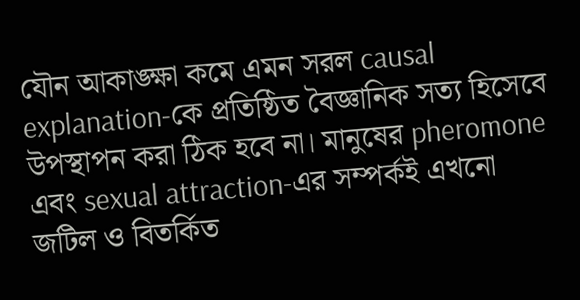যৌন আকাঙ্ক্ষা কমে এমন সরল causal
explanation-কে প্রতিষ্ঠিত বৈজ্ঞানিক সত্য হিসেবে উপস্থাপন করা ঠিক হবে না। মানুষের pheromone
এবং sexual attraction-এর সম্পর্কই এখনো জটিল ও বিতর্কিত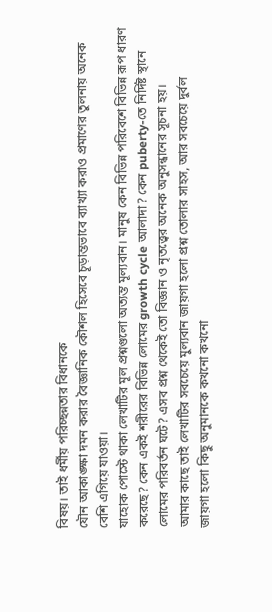বিষয়। তাই ধর্মীয় পরিচ্ছন্নতার বিধানকে
যৌন আকাঙ্ক্ষা দমন করার বৈজ্ঞানিক কৌশল হিসেবে চূড়ান্তভাবে ব্যাখ্যা করাও প্রমাণের তুলনায় অনেক
বেশি এগিয়ে যাওয়া।
যাহোক পোস্টে থাকা লেখাটির মূল প্রশ্নগুলো অত্যন্ত মূল্যবান। মানুষ কেন বিভিন্ন পরিবেশে বিভিন্ন রূপ ধারণ
করেছে? কেন একই শরীরের বিভিন্ন লোমের growth cycle আলাদা? কেন puberty-তে নির্দিষ্ট স্থানে
লোমের পরিবর্তন ঘটে? এসব প্রশ্ন থেকেই তো বিজ্ঞান ও নৃতত্ত্বের অনেক অনুসন্ধানের সূচনা হয়।
আমার কাছে তাই লেখাটির সবচেয়ে মুল্যবান জায়গা হলো প্রশ্ন তোলার সাহস, আর সবচেয়ে দুর্বল
জায়গা হলো কিছু অনুমানকে কখনো কখনো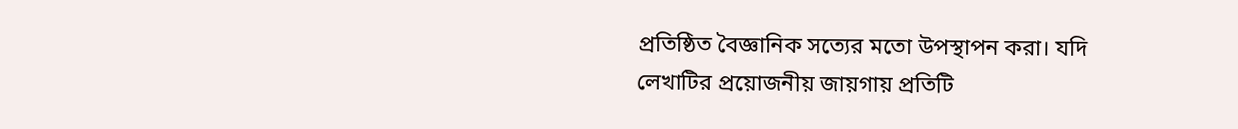প্রতিষ্ঠিত বৈজ্ঞানিক সত্যের মতো উপস্থাপন করা। যদি
লেখাটির প্রয়োজনীয় জায়গায় প্রতিটি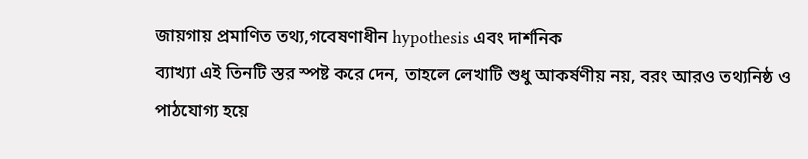জায়গায় প্রমাণিত তথ্য,গবেষণাধীন hypothesis এবং দার্শনিক
ব্যাখ্যা এই তিনটি স্তর স্পষ্ট করে দেন, তাহলে লেখাটি শুধু আকর্ষণীয় নয়, বরং আরও তথ্যনিষ্ঠ ও
পাঠযোগ্য হয়ে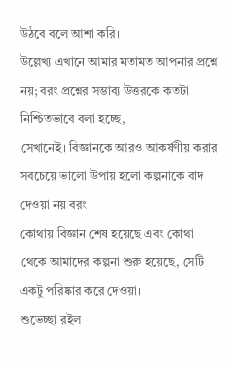উঠবে বলে আশা করি।
উল্লেখ্য এখানে আমার মতামত আপনার প্রশ্নে নয়; বরং প্রশ্নের সম্ভাব্য উত্তরকে কতটা নিশ্চিতভাবে বলা হচ্ছে,
সেখানেই। বিজ্ঞানকে আরও আকর্ষণীয় করার সবচেয়ে ভালো উপায় হলো কল্পনাকে বাদ দেওয়া নয় বরং
কোথায় বিজ্ঞান শেষ হয়েছে এবং কোথা থেকে আমাদের কল্পনা শুরু হয়েছে, সেটি একটু পরিষ্কার করে দেওয়া।
শুভেচ্ছা রইল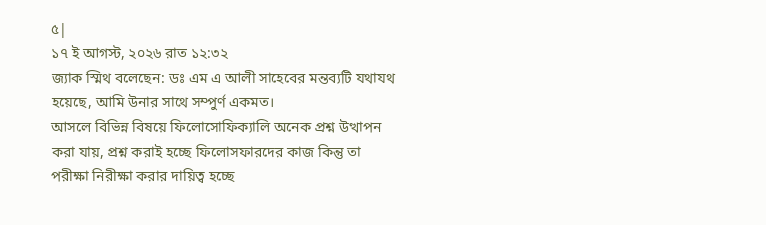৫|
১৭ ই আগস্ট, ২০২৬ রাত ১২:৩২
জ্যাক স্মিথ বলেছেন: ডঃ এম এ আলী সাহেবের মন্তব্যটি যথাযথ হয়েছে, আমি উনার সাথে সম্পুর্ণ একমত।
আসলে বিভিন্ন বিষয়ে ফিলোসোফিক্যালি অনেক প্রশ্ন উত্থাপন করা যায়, প্রশ্ন করাই হচ্ছে ফিলোসফারদের কাজ কিন্তু তা পরীক্ষা নিরীক্ষা করার দায়িত্ব হচ্ছে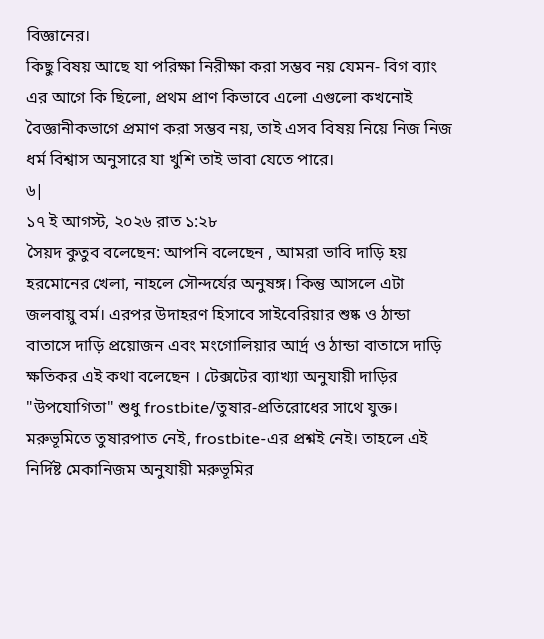বিজ্ঞানের।
কিছু বিষয় আছে যা পরিক্ষা নিরীক্ষা করা সম্ভব নয় যেমন- বিগ ব্যাং এর আগে কি ছিলো, প্রথম প্রাণ কিভাবে এলো এগুলো কখনোই বৈজ্ঞানীকভাগে প্রমাণ করা সম্ভব নয়, তাই এসব বিষয় নিয়ে নিজ নিজ ধর্ম বিশ্বাস অনুসারে যা খুশি তাই ভাবা যেতে পারে।
৬|
১৭ ই আগস্ট, ২০২৬ রাত ১:২৮
সৈয়দ কুতুব বলেছেন: আপনি বলেছেন , আমরা ভাবি দাড়ি হয় হরমোনের খেলা, নাহলে সৌন্দর্যের অনুষঙ্গ। কিন্তু আসলে এটা জলবায়ু বর্ম। এরপর উদাহরণ হিসাবে সাইবেরিয়ার শুষ্ক ও ঠান্ডা বাতাসে দাড়ি প্রয়োজন এবং মংগোলিয়ার আর্দ্র ও ঠান্ডা বাতাসে দাড়ি ক্ষতিকর এই কথা বলেছেন । টেক্সটের ব্যাখ্যা অনুযায়ী দাড়ির "উপযোগিতা" শুধু frostbite/তুষার-প্রতিরোধের সাথে যুক্ত। মরুভূমিতে তুষারপাত নেই, frostbite-এর প্রশ্নই নেই। তাহলে এই নির্দিষ্ট মেকানিজম অনুযায়ী মরুভূমির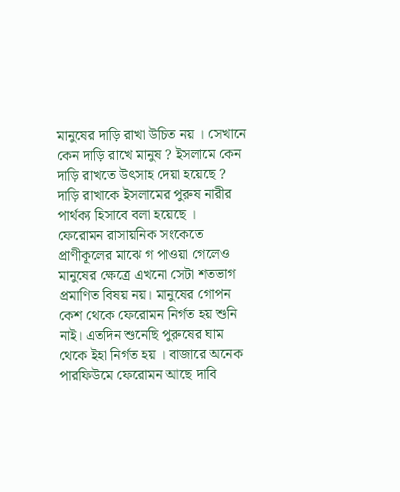মানুষের দাড়ি রাখা উচিত নয় । সেখানে কেন দাড়ি রাখে মানুষ ? ইসলামে কেন দাড়ি রাখতে উৎসাহ দেয়া হয়েছে ? দাড়ি রাখাকে ইসলামের পুরুষ নারীর পার্থক্য হিসাবে বলা হয়েছে ।
ফেরোমন রাসায়নিক সংকেতে প্রাণীকূলের মাঝে গ পাওয়া গেলেও মানুষের ক্ষেত্রে এখনো সেটা শতভাগ প্রমাণিত বিষয় নয়। মানুষের গোপন কেশ থেকে ফেরোমন নির্গত হয় শুনি নাই। এতদিন শুনেছি পুরুষের ঘাম থেকে ইহা নির্গত হয় । বাজারে অনেক পারফিউমে ফেরোমন আছে দাবি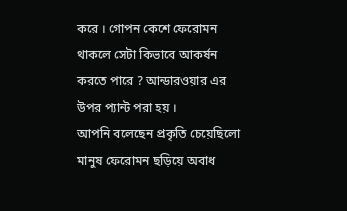করে । গোপন কেশে ফেরোমন থাকলে সেটা কিভাবে আকর্ষন করতে পারে ? আন্ডারওয়ার এর উপর প্যান্ট পরা হয় ।
আপনি বলেছেন প্রকৃতি চেয়েছিলো মানুষ ফেরোমন ছড়িয়ে অবাধ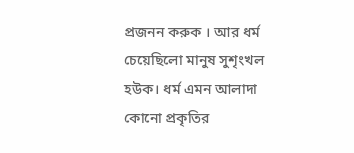প্রজনন করুক । আর ধর্ম চেয়েছিলো মানুষ সুশৃংখল হউক। ধর্ম এমন আলাদা কোনো প্রকৃতির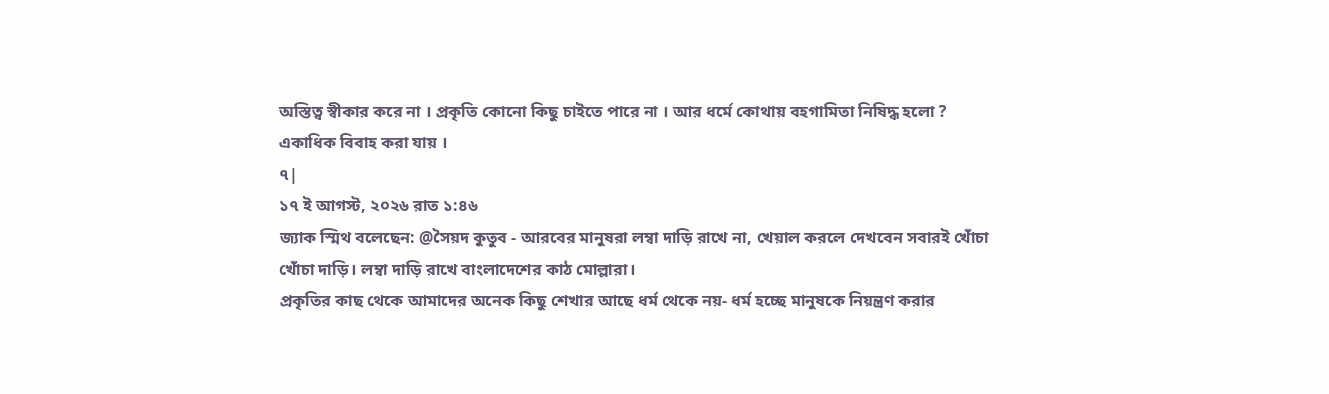অস্তিত্ব স্বীকার করে না । প্রকৃতি কোনো কিছু চাইতে পারে না । আর ধর্মে কোথায় বহগামিতা নিষিদ্ধ হলো ? একাধিক বিবাহ করা যায় ।
৭|
১৭ ই আগস্ট, ২০২৬ রাত ১:৪৬
জ্যাক স্মিথ বলেছেন: @সৈয়দ কুতুব - আরবের মানুষরা লম্বা দাড়ি রাখে না, খেয়াল করলে দেখবেন সবারই খোঁচা খোঁচা দাড়ি। লম্বা দাড়ি রাখে বাংলাদেশের কাঠ মোল্লারা।
প্রকৃতির কাছ থেকে আমাদের অনেক কিছু শেখার আছে ধর্ম থেকে নয়- ধর্ম হচ্ছে মানুষকে নিয়ন্ত্রণ করার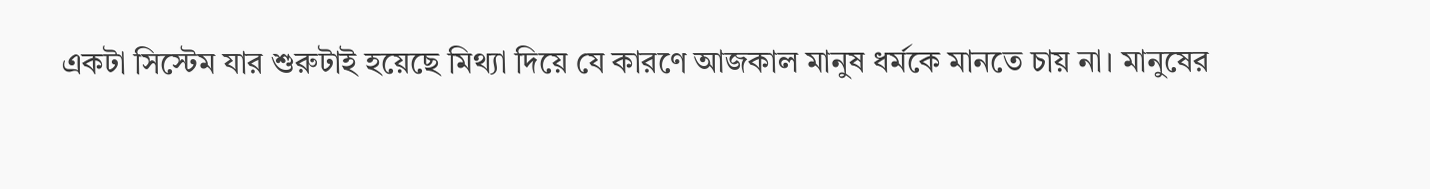একটা সিস্টেম যার শুরুটাই হয়েছে মিথ্যা দিয়ে যে কারণে আজকাল মানুষ ধর্মকে মানতে চায় না। মানুষের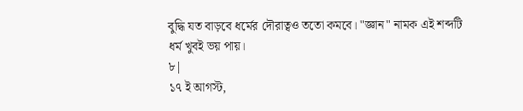বুদ্ধি যত বাড়বে ধর্মের দৌরাত্বও ততো কমবে। "জ্ঞান" নামক এই শব্দটি ধর্ম খুবই ভয় পায়।
৮|
১৭ ই আগস্ট,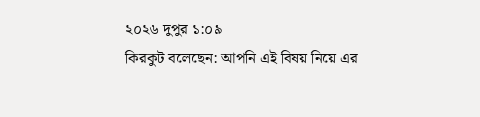২০২৬ দুপুর ১:০৯
কিরকুট বলেছেন: আপনি এই বিষয় নিয়ে এর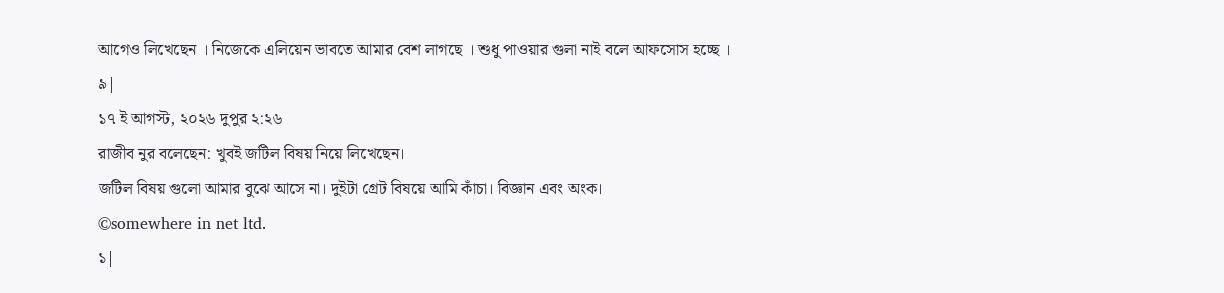আগেও লিখেছেন । নিজেকে এলিয়েন ভাবতে আমার বেশ লাগছে । শুধু পাওয়ার গুলা নাই বলে আফসোস হচ্ছে ।
৯|
১৭ ই আগস্ট, ২০২৬ দুপুর ২:২৬
রাজীব নুর বলেছেন: খুবই জটিল বিষয় নিয়ে লিখেছেন।
জটিল বিষয় গুলো আমার বুঝে আসে না। দুইটা গ্রেট বিষয়ে আমি কাঁচা। বিজ্ঞান এবং অংক।
©somewhere in net ltd.
১|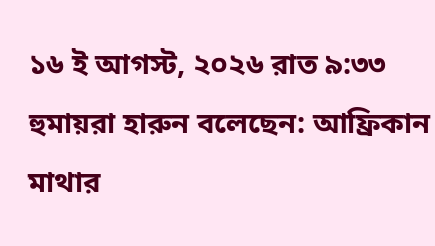১৬ ই আগস্ট, ২০২৬ রাত ৯:৩৩
হুমায়রা হারুন বলেছেন: আফ্রিকান মাথার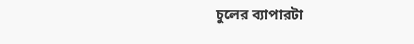চুলের ব্যাপারটা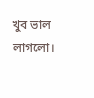খুব ভাল লাগলো।